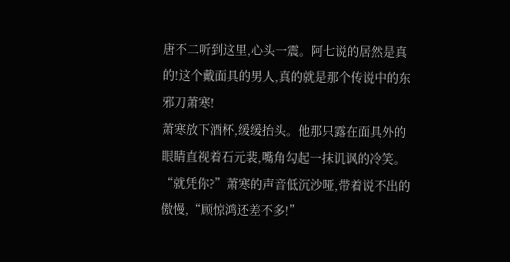唐不二听到这里,心头一震。阿七说的居然是真的!这个戴面具的男人,真的就是那个传说中的东邪刀萧寒!
萧寒放下酒杯,缓缓抬头。他那只露在面具外的眼睛直视着石元裴,嘴角勾起一抹讥讽的冷笑。
“就凭你?”萧寒的声音低沉沙哑,带着说不出的傲慢,“顾惊鸿还差不多!”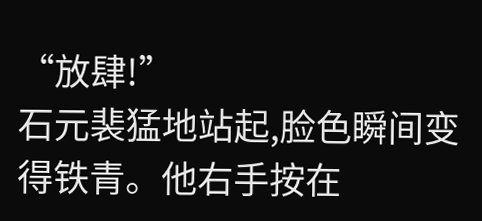“放肆!”
石元裴猛地站起,脸色瞬间变得铁青。他右手按在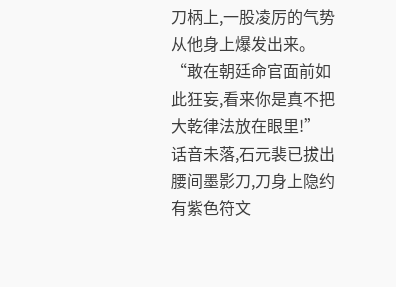刀柄上,一股凌厉的气势从他身上爆发出来。
“敢在朝廷命官面前如此狂妄,看来你是真不把大乾律法放在眼里!”
话音未落,石元裴已拔出腰间墨影刀,刀身上隐约有紫色符文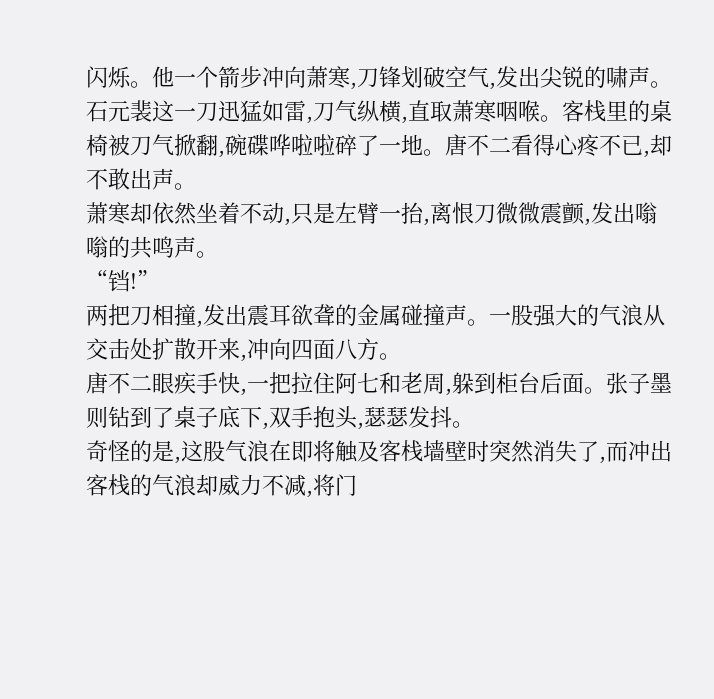闪烁。他一个箭步冲向萧寒,刀锋划破空气,发出尖锐的啸声。
石元裴这一刀迅猛如雷,刀气纵横,直取萧寒咽喉。客栈里的桌椅被刀气掀翻,碗碟哗啦啦碎了一地。唐不二看得心疼不已,却不敢出声。
萧寒却依然坐着不动,只是左臂一抬,离恨刀微微震颤,发出嗡嗡的共鸣声。
“铛!”
两把刀相撞,发出震耳欲聋的金属碰撞声。一股强大的气浪从交击处扩散开来,冲向四面八方。
唐不二眼疾手快,一把拉住阿七和老周,躲到柜台后面。张子墨则钻到了桌子底下,双手抱头,瑟瑟发抖。
奇怪的是,这股气浪在即将触及客栈墙壁时突然消失了,而冲出客栈的气浪却威力不减,将门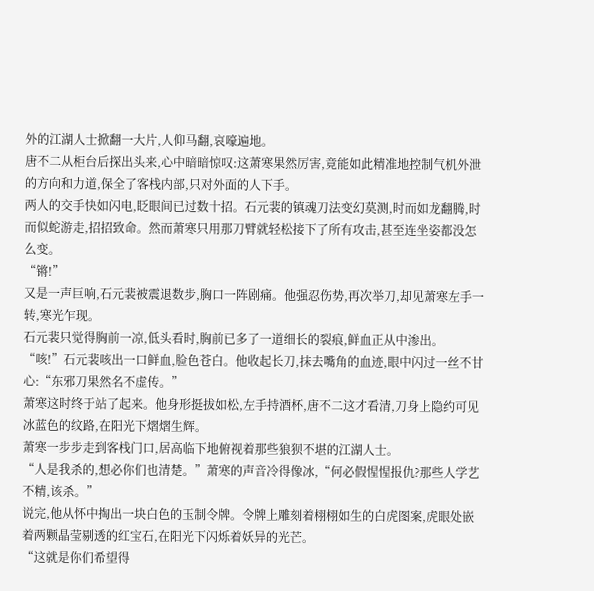外的江湖人士掀翻一大片,人仰马翻,哀嚎遍地。
唐不二从柜台后探出头来,心中暗暗惊叹:这萧寒果然厉害,竟能如此精准地控制气机外泄的方向和力道,保全了客栈内部,只对外面的人下手。
两人的交手快如闪电,眨眼间已过数十招。石元裴的镇魂刀法变幻莫测,时而如龙翻腾,时而似蛇游走,招招致命。然而萧寒只用那刀臂就轻松接下了所有攻击,甚至连坐姿都没怎么变。
“锵!”
又是一声巨响,石元裴被震退数步,胸口一阵剧痛。他强忍伤势,再次举刀,却见萧寒左手一转,寒光乍现。
石元裴只觉得胸前一凉,低头看时,胸前已多了一道细长的裂痕,鲜血正从中渗出。
“咳!”石元裴咳出一口鲜血,脸色苍白。他收起长刀,抹去嘴角的血迹,眼中闪过一丝不甘心:“东邪刀果然名不虚传。”
萧寒这时终于站了起来。他身形挺拔如松,左手持酒杯,唐不二这才看清,刀身上隐约可见冰蓝色的纹路,在阳光下熠熠生辉。
萧寒一步步走到客栈门口,居高临下地俯视着那些狼狈不堪的江湖人士。
“人是我杀的,想必你们也清楚。”萧寒的声音冷得像冰,“何必假惺惺报仇?那些人学艺不精,该杀。”
说完,他从怀中掏出一块白色的玉制令牌。令牌上雕刻着栩栩如生的白虎图案,虎眼处嵌着两颗晶莹剔透的红宝石,在阳光下闪烁着妖异的光芒。
“这就是你们希望得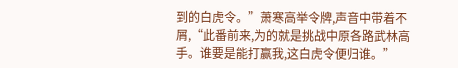到的白虎令。”萧寒高举令牌,声音中带着不屑,“此番前来,为的就是挑战中原各路武林高手。谁要是能打赢我,这白虎令便归谁。”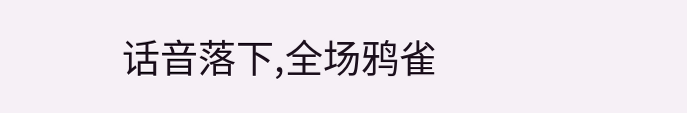话音落下,全场鸦雀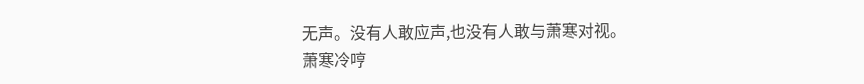无声。没有人敢应声,也没有人敢与萧寒对视。
萧寒冷哼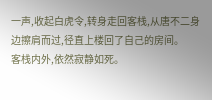一声,收起白虎令,转身走回客栈,从唐不二身边擦肩而过,径直上楼回了自己的房间。
客栈内外,依然寂静如死。